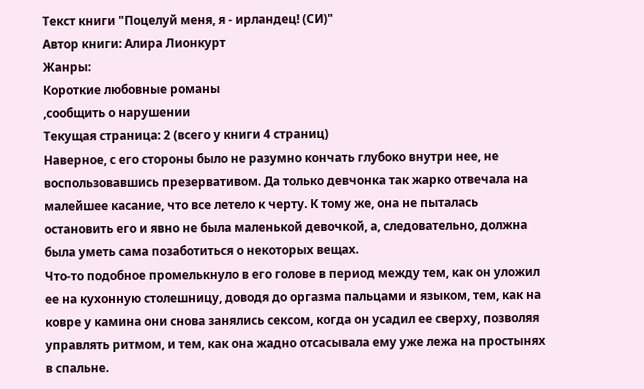Текст книги "Поцелуй меня, я - ирландец! (СИ)"
Автор книги: Алира Лионкурт
Жанры:
Короткие любовные романы
,сообщить о нарушении
Текущая страница: 2 (всего у книги 4 страниц)
Наверное, с его стороны было не разумно кончать глубоко внутри нее, не воспользовавшись презервативом. Да только девчонка так жарко отвечала на малейшее касание, что все летело к черту. К тому же, она не пыталась остановить его и явно не была маленькой девочкой, а, следовательно, должна была уметь сама позаботиться о некоторых вещах.
Что-то подобное промелькнуло в его голове в период между тем, как он уложил ее на кухонную столешницу, доводя до оргазма пальцами и языком, тем, как на ковре у камина они снова занялись сексом, когда он усадил ее сверху, позволяя управлять ритмом, и тем, как она жадно отсасывала ему уже лежа на простынях в спальне.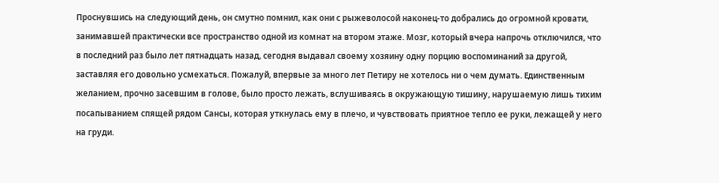Проснувшись на следующий день, он смутно помнил, как они с рыжеволосой наконец-то добрались до огромной кровати, занимавшей практически все пространство одной из комнат на втором этаже. Мозг, который вчера напрочь отключился, что в последний раз было лет пятнадцать назад, сегодня выдавал своему хозяину одну порцию воспоминаний за другой, заставляя его довольно усмехаться. Пожалуй, впервые за много лет Петиру не хотелось ни о чем думать. Единственным желанием, прочно засевшим в голове, было просто лежать, вслушиваясь в окружающую тишину, нарушаемую лишь тихим посапыванием спящей рядом Сансы, которая уткнулась ему в плечо, и чувствовать приятное тепло ее руки, лежащей у него на груди.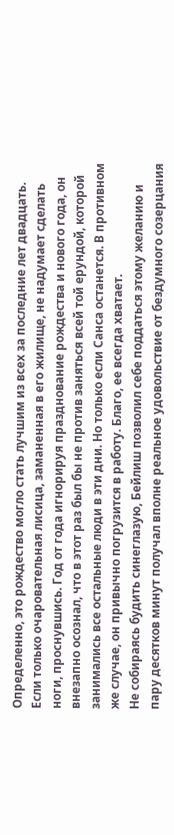Определенно, это рождество могло стать лучшим из всех за последние лет двадцать. Если только очаровательная лисица, заманенная в его жилище, не надумает сделать ноги, проснувшись. Год от года игнорируя празднование рождества и нового года, он внезапно осознал, что в этот раз был бы не против заняться всей той ерундой, которой занимались все остальные люди в эти дни. Но только если Санса останется. В противном же случае, он привычно погрузится в работу. Благо, ее всегда хватает.
Не собираясь будить синеглазую, Бейлиш позволил себе поддаться этому желанию и пару десятков минут получал вполне реальное удовольствие от бездумного созерцания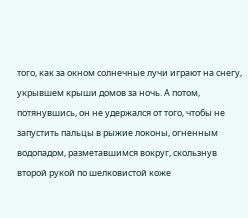того, как за окном солнечные лучи играют на снегу, укрывшем крыши домов за ночь. А потом, потянувшись, он не удержался от того, чтобы не запустить пальцы в рыжие локоны, огненным водопадом, разметавшимся вокруг, скользнув второй рукой по шелковистой коже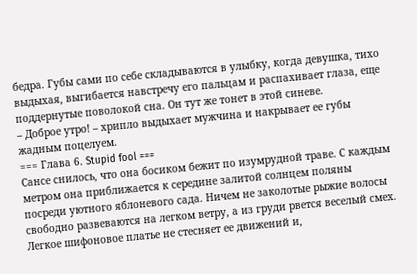бедра. Губы сами по себе складываются в улыбку, когда девушка, тихо выдыхая, выгибается навстречу его пальцам и распахивает глаза, еще поддернутые поволокой сна. Он тут же тонет в этой синеве.
– Доброе утро! – хрипло выдыхает мужчина и накрывает ее губы жадным поцелуем.
=== Глава 6. Stupid fool ===
Сансе снилось, что она босиком бежит по изумрудной траве. С каждым метром она приближается к середине залитой солнцем поляны посреди уютного яблоневого сада. Ничем не заколотые рыжие волосы свободно развеваются на легком ветру, а из груди рвется веселый смех. Легкое шифоновое платье не стесняет ее движений и,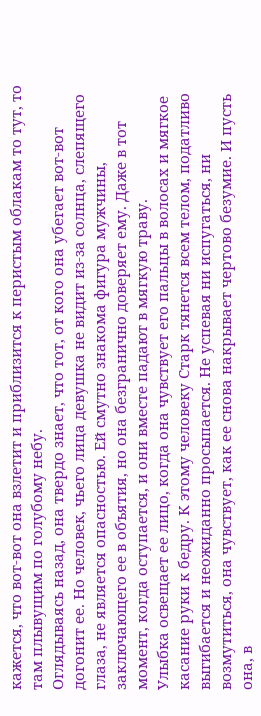кажется, что вот-вот она взлетит и приблизится к перистым облакам то тут, то там плывущим по голубому небу.
Оглядываясь назад, она твердо знает, что тот, от кого она убегает вот-вот догонит ее. Но человек, чьего лица девушка не видит из-за солнца, слепящего глаза, не является опасностью. Ей смутно знакома фигура мужчины, заключающего ее в объятия, но она безгранично доверяет ему. Даже в тот момент, когда оступается, и они вместе падают в мягкую траву.
Улыбка освещает ее лицо, когда она чувствует его пальцы в волосах и мягкое касание руки к бедру. К этому человеку Старк тянется всем телом, податливо выгибается и неожиданно просыпается. Не успевая ни испугаться, ни возмутиться, она чувствует, как ее снова накрывает чертово безумие. И пусть она, в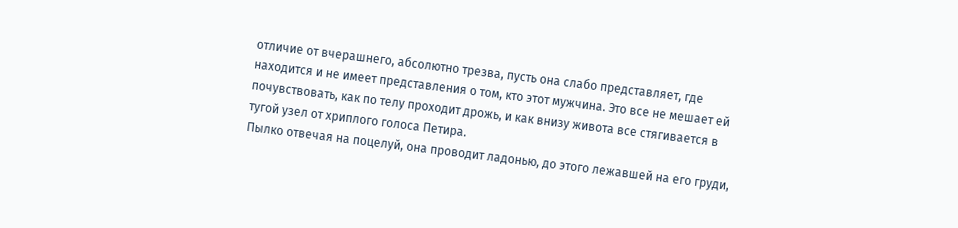отличие от вчерашнего, абсолютно трезва, пусть она слабо представляет, где находится и не имеет представления о том, кто этот мужчина. Это все не мешает ей почувствовать, как по телу проходит дрожь, и как внизу живота все стягивается в тугой узел от хриплого голоса Петира.
Пылко отвечая на поцелуй, она проводит ладонью, до этого лежавшей на его груди,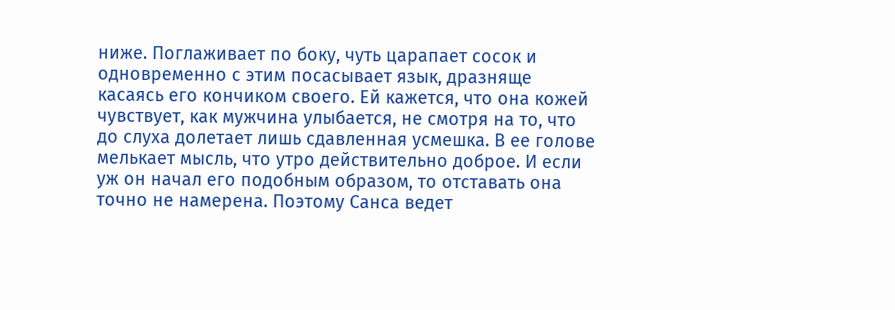ниже. Поглаживает по боку, чуть царапает сосок и одновременно с этим посасывает язык, дразняще касаясь его кончиком своего. Ей кажется, что она кожей чувствует, как мужчина улыбается, не смотря на то, что до слуха долетает лишь сдавленная усмешка. В ее голове мелькает мысль, что утро действительно доброе. И если уж он начал его подобным образом, то отставать она точно не намерена. Поэтому Санса ведет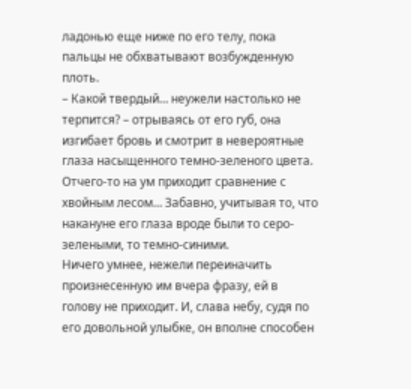ладонью еще ниже по его телу, пока пальцы не обхватывают возбужденную плоть.
– Какой твердый… неужели настолько не терпится? – отрываясь от его губ, она изгибает бровь и смотрит в невероятные глаза насыщенного темно-зеленого цвета. Отчего-то на ум приходит сравнение с хвойным лесом… Забавно, учитывая то, что накануне его глаза вроде были то серо-зелеными, то темно-синими.
Ничего умнее, нежели переиначить произнесенную им вчера фразу, ей в голову не приходит. И, слава небу, судя по его довольной улыбке, он вполне способен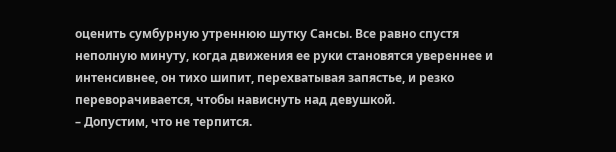оценить сумбурную утреннюю шутку Сансы. Все равно спустя неполную минуту, когда движения ее руки становятся увереннее и интенсивнее, он тихо шипит, перехватывая запястье, и резко переворачивается, чтобы нависнуть над девушкой.
– Допустим, что не терпится.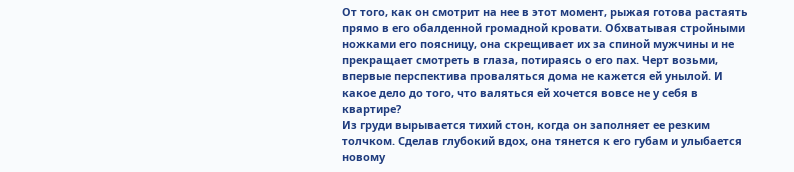От того, как он смотрит на нее в этот момент, рыжая готова растаять прямо в его обалденной громадной кровати. Обхватывая стройными ножками его поясницу, она скрещивает их за спиной мужчины и не прекращает смотреть в глаза, потираясь о его пах. Черт возьми, впервые перспектива проваляться дома не кажется ей унылой. И какое дело до того, что валяться ей хочется вовсе не у себя в квартире?
Из груди вырывается тихий стон, когда он заполняет ее резким толчком. Сделав глубокий вдох, она тянется к его губам и улыбается новому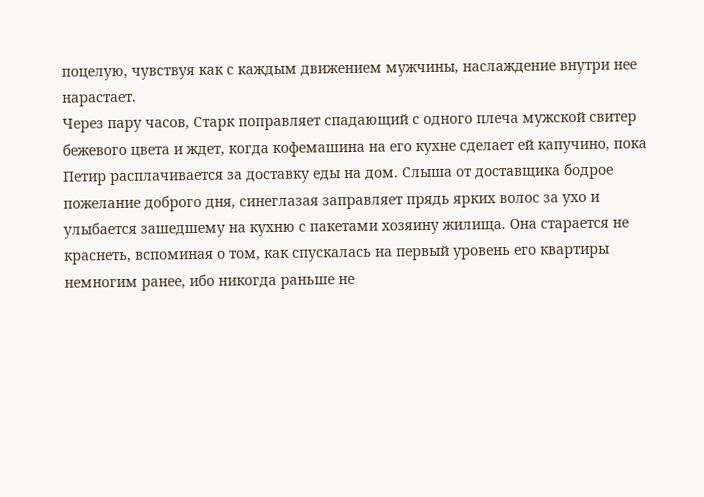поцелую, чувствуя как с каждым движением мужчины, наслаждение внутри нее нарастает.
Через пару часов, Старк поправляет спадающий с одного плеча мужской свитер бежевого цвета и ждет, когда кофемашина на его кухне сделает ей капучино, пока Петир расплачивается за доставку еды на дом. Слыша от доставщика бодрое пожелание доброго дня, синеглазая заправляет прядь ярких волос за ухо и улыбается зашедшему на кухню с пакетами хозяину жилища. Она старается не краснеть, вспоминая о том, как спускалась на первый уровень его квартиры немногим ранее, ибо никогда раньше не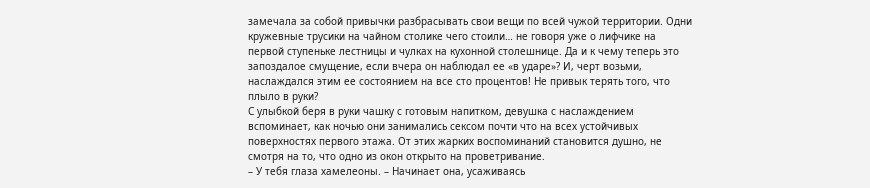замечала за собой привычки разбрасывать свои вещи по всей чужой территории. Одни кружевные трусики на чайном столике чего стоили… не говоря уже о лифчике на первой ступеньке лестницы и чулках на кухонной столешнице. Да и к чему теперь это запоздалое смущение, если вчера он наблюдал ее «в ударе»? И, черт возьми, наслаждался этим ее состоянием на все сто процентов! Не привык терять того, что плыло в руки?
С улыбкой беря в руки чашку с готовым напитком, девушка с наслаждением вспоминает, как ночью они занимались сексом почти что на всех устойчивых поверхностях первого этажа. От этих жарких воспоминаний становится душно, не смотря на то, что одно из окон открыто на проветривание.
– У тебя глаза хамелеоны. – Начинает она, усаживаясь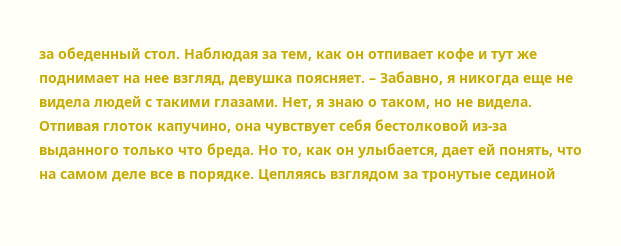за обеденный стол. Наблюдая за тем, как он отпивает кофе и тут же поднимает на нее взгляд, девушка поясняет. – Забавно, я никогда еще не видела людей с такими глазами. Нет, я знаю о таком, но не видела.
Отпивая глоток капучино, она чувствует себя бестолковой из-за выданного только что бреда. Но то, как он улыбается, дает ей понять, что на самом деле все в порядке. Цепляясь взглядом за тронутые сединой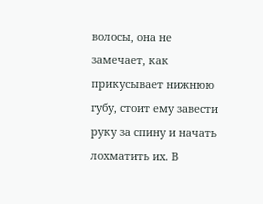волосы, она не замечает, как прикусывает нижнюю губу, стоит ему завести руку за спину и начать лохматить их. В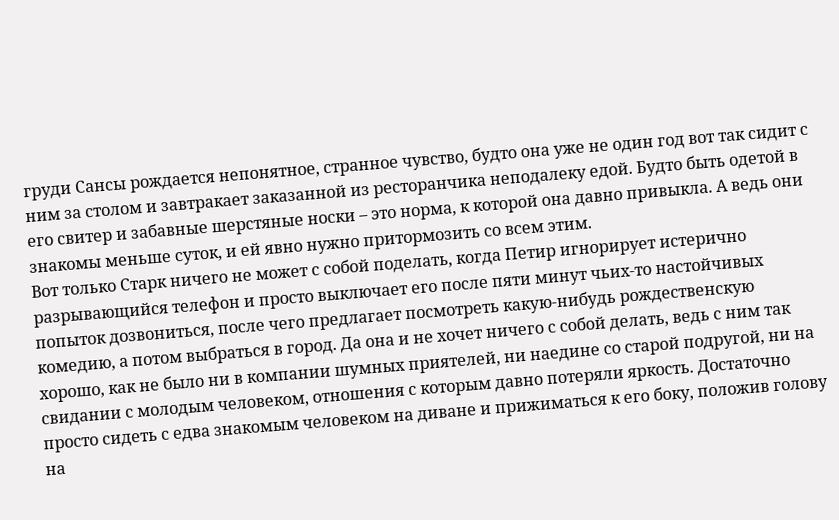груди Сансы рождается непонятное, странное чувство, будто она уже не один год вот так сидит с ним за столом и завтракает заказанной из ресторанчика неподалеку едой. Будто быть одетой в его свитер и забавные шерстяные носки – это норма, к которой она давно привыкла. А ведь они знакомы меньше суток, и ей явно нужно притормозить со всем этим.
Вот только Старк ничего не может с собой поделать, когда Петир игнорирует истерично разрывающийся телефон и просто выключает его после пяти минут чьих-то настойчивых попыток дозвониться, после чего предлагает посмотреть какую-нибудь рождественскую комедию, а потом выбраться в город. Да она и не хочет ничего с собой делать, ведь с ним так хорошо, как не было ни в компании шумных приятелей, ни наедине со старой подругой, ни на свидании с молодым человеком, отношения с которым давно потеряли яркость. Достаточно просто сидеть с едва знакомым человеком на диване и прижиматься к его боку, положив голову на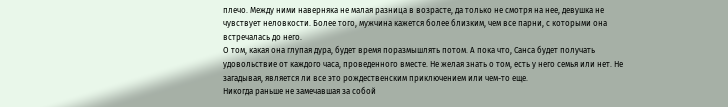плечо. Между ними наверняка не малая разница в возрасте, да только не смотря на нее, девушка не чувствует неловкости. Более того, мужчина кажется более близким, чем все парни, с которыми она встречалась до него.
О том, какая она глупая дура, будет время поразмышлять потом. А пока что, Санса будет получать удовольствие от каждого часа, проведенного вместе. Не желая знать о том, есть у него семья или нет. Не загадывая, является ли все это рождественским приключением или чем-то еще.
Никогда раньше не замечавшая за собой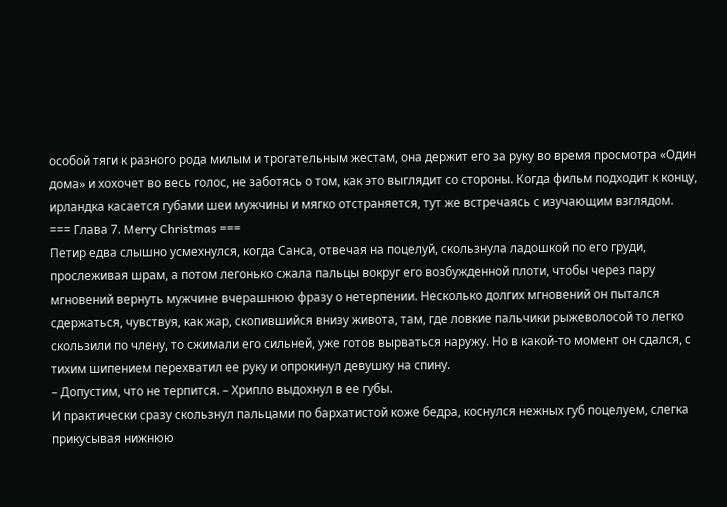особой тяги к разного рода милым и трогательным жестам, она держит его за руку во время просмотра «Один дома» и хохочет во весь голос, не заботясь о том, как это выглядит со стороны. Когда фильм подходит к концу, ирландка касается губами шеи мужчины и мягко отстраняется, тут же встречаясь с изучающим взглядом.
=== Глава 7. Merry Christmas ===
Петир едва слышно усмехнулся, когда Санса, отвечая на поцелуй, скользнула ладошкой по его груди, прослеживая шрам, а потом легонько сжала пальцы вокруг его возбужденной плоти, чтобы через пару мгновений вернуть мужчине вчерашнюю фразу о нетерпении. Несколько долгих мгновений он пытался сдержаться, чувствуя, как жар, скопившийся внизу живота, там, где ловкие пальчики рыжеволосой то легко скользили по члену, то сжимали его сильней, уже готов вырваться наружу. Но в какой-то момент он сдался, с тихим шипением перехватил ее руку и опрокинул девушку на спину.
– Допустим, что не терпится. – Хрипло выдохнул в ее губы.
И практически сразу скользнул пальцами по бархатистой коже бедра, коснулся нежных губ поцелуем, слегка прикусывая нижнюю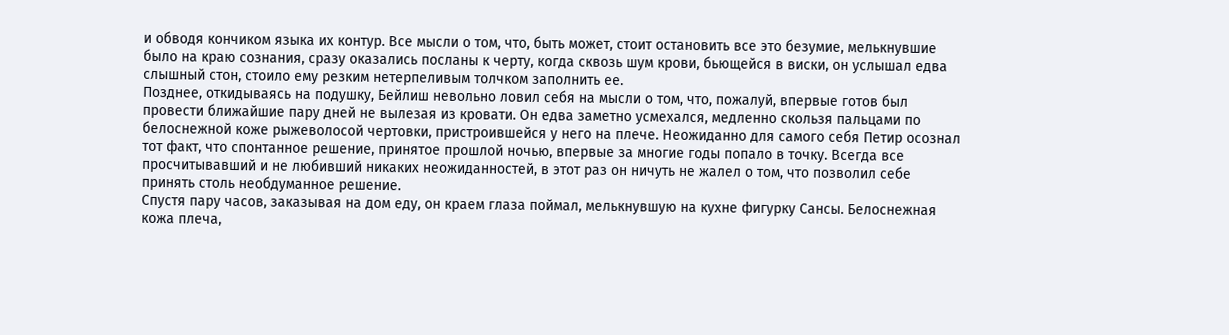и обводя кончиком языка их контур. Все мысли о том, что, быть может, стоит остановить все это безумие, мелькнувшие было на краю сознания, сразу оказались посланы к черту, когда сквозь шум крови, бьющейся в виски, он услышал едва слышный стон, стоило ему резким нетерпеливым толчком заполнить ее.
Позднее, откидываясь на подушку, Бейлиш невольно ловил себя на мысли о том, что, пожалуй, впервые готов был провести ближайшие пару дней не вылезая из кровати. Он едва заметно усмехался, медленно скользя пальцами по белоснежной коже рыжеволосой чертовки, пристроившейся у него на плече. Неожиданно для самого себя Петир осознал тот факт, что спонтанное решение, принятое прошлой ночью, впервые за многие годы попало в точку. Всегда все просчитывавший и не любивший никаких неожиданностей, в этот раз он ничуть не жалел о том, что позволил себе принять столь необдуманное решение.
Спустя пару часов, заказывая на дом еду, он краем глаза поймал, мелькнувшую на кухне фигурку Сансы. Белоснежная кожа плеча,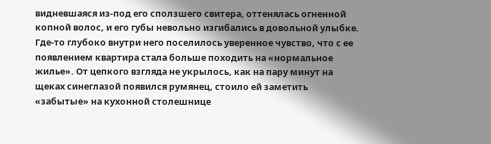видневшаяся из-под его сползшего свитера, оттенялась огненной копной волос, и его губы невольно изгибались в довольной улыбке. Где-то глубоко внутри него поселилось уверенное чувство, что с ее появлением квартира стала больше походить на «нормальное жилье». От цепкого взгляда не укрылось, как на пару минут на щеках синеглазой появился румянец, стоило ей заметить «забытые» на кухонной столешнице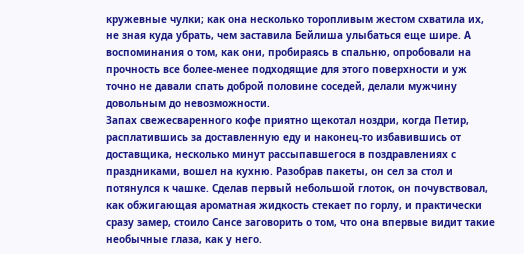кружевные чулки; как она несколько торопливым жестом схватила их, не зная куда убрать, чем заставила Бейлиша улыбаться еще шире. А воспоминания о том, как они, пробираясь в спальню, опробовали на прочность все более-менее подходящие для этого поверхности и уж точно не давали спать доброй половине соседей, делали мужчину довольным до невозможности.
Запах свежесваренного кофе приятно щекотал ноздри, когда Петир, расплатившись за доставленную еду и наконец-то избавившись от доставщика, несколько минут рассыпавшегося в поздравлениях с праздниками, вошел на кухню. Разобрав пакеты, он сел за стол и потянулся к чашке. Сделав первый небольшой глоток, он почувствовал, как обжигающая ароматная жидкость стекает по горлу, и практически сразу замер, стоило Сансе заговорить о том, что она впервые видит такие необычные глаза, как у него.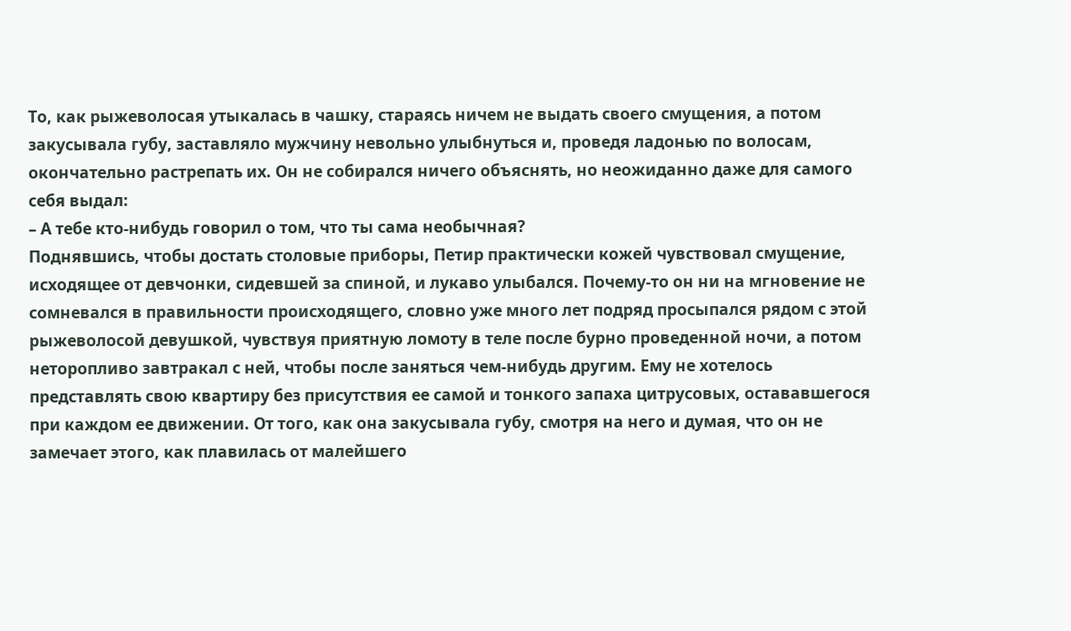То, как рыжеволосая утыкалась в чашку, стараясь ничем не выдать своего смущения, а потом закусывала губу, заставляло мужчину невольно улыбнуться и, проведя ладонью по волосам, окончательно растрепать их. Он не собирался ничего объяснять, но неожиданно даже для самого себя выдал:
– А тебе кто-нибудь говорил о том, что ты сама необычная?
Поднявшись, чтобы достать столовые приборы, Петир практически кожей чувствовал смущение, исходящее от девчонки, сидевшей за спиной, и лукаво улыбался. Почему-то он ни на мгновение не сомневался в правильности происходящего, словно уже много лет подряд просыпался рядом с этой рыжеволосой девушкой, чувствуя приятную ломоту в теле после бурно проведенной ночи, а потом неторопливо завтракал с ней, чтобы после заняться чем-нибудь другим. Ему не хотелось представлять свою квартиру без присутствия ее самой и тонкого запаха цитрусовых, остававшегося при каждом ее движении. От того, как она закусывала губу, смотря на него и думая, что он не замечает этого, как плавилась от малейшего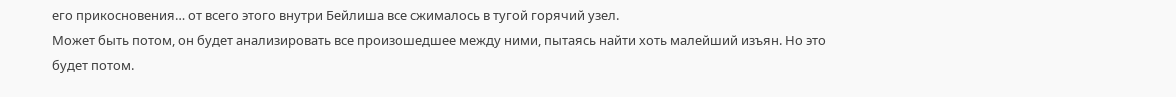его прикосновения… от всего этого внутри Бейлиша все сжималось в тугой горячий узел.
Может быть потом, он будет анализировать все произошедшее между ними, пытаясь найти хоть малейший изъян. Но это будет потом.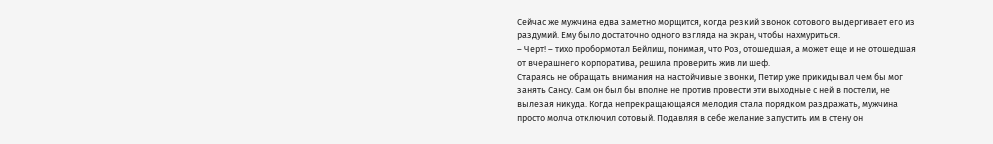Сейчас же мужчина едва заметно морщится, когда резкий звонок сотового выдергивает его из раздумий. Ему было достаточно одного взгляда на экран, чтобы нахмуриться.
– Черт! – тихо пробормотал Бейлиш, понимая, что Роз, отошедшая, а может еще и не отошедшая от вчерашнего корпоратива, решила проверить жив ли шеф.
Стараясь не обращать внимания на настойчивые звонки, Петир уже прикидывал чем бы мог занять Сансу. Сам он был бы вполне не против провести эти выходные с ней в постели, не вылезая никуда. Когда непрекращающаяся мелодия стала порядком раздражать, мужчина просто молча отключил сотовый. Подавляя в себе желание запустить им в стену он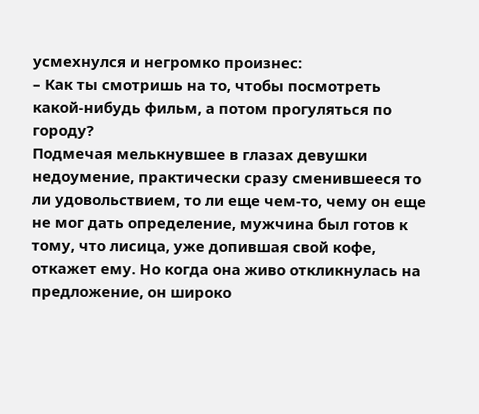усмехнулся и негромко произнес:
– Как ты смотришь на то, чтобы посмотреть какой-нибудь фильм, а потом прогуляться по городу?
Подмечая мелькнувшее в глазах девушки недоумение, практически сразу сменившееся то ли удовольствием, то ли еще чем-то, чему он еще не мог дать определение, мужчина был готов к тому, что лисица, уже допившая свой кофе, откажет ему. Но когда она живо откликнулась на предложение, он широко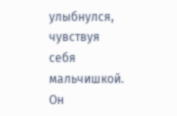улыбнулся, чувствуя себя мальчишкой.
Он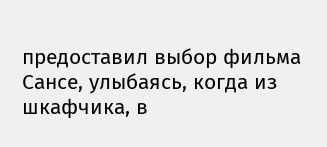предоставил выбор фильма Сансе, улыбаясь, когда из шкафчика, в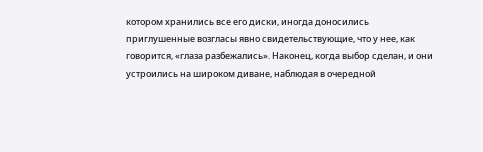котором хранились все его диски, иногда доносились приглушенные возгласы явно свидетельствующие, что у нее, как говорится, «глаза разбежались». Наконец, когда выбор сделан, и они устроились на широком диване, наблюдая в очередной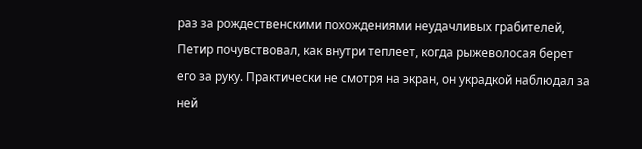раз за рождественскими похождениями неудачливых грабителей, Петир почувствовал, как внутри теплеет, когда рыжеволосая берет его за руку. Практически не смотря на экран, он украдкой наблюдал за ней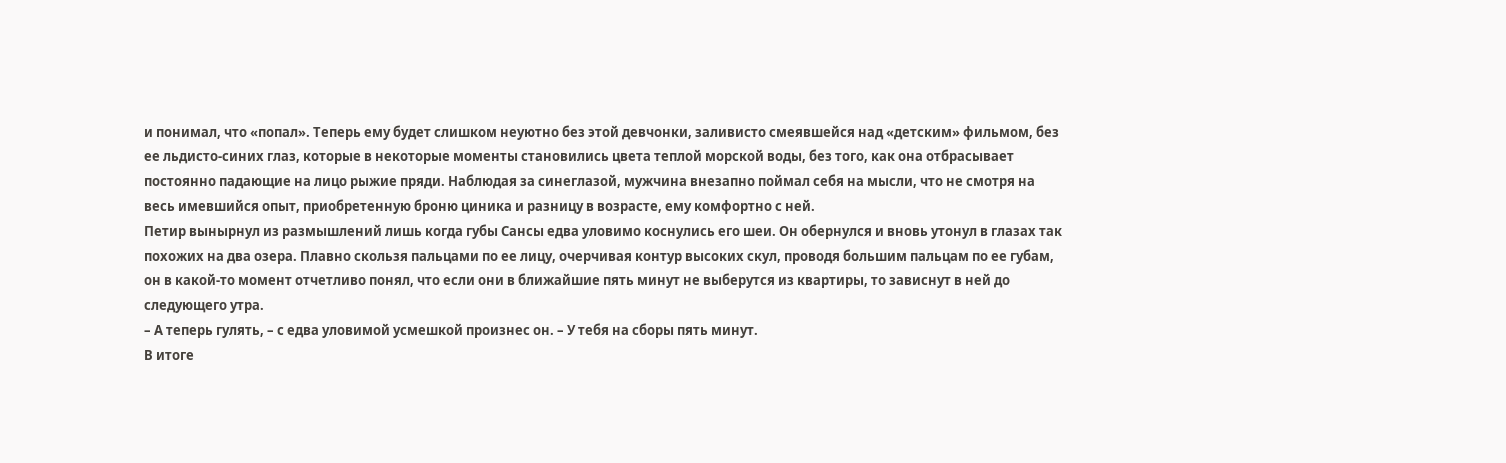и понимал, что «попал». Теперь ему будет слишком неуютно без этой девчонки, заливисто смеявшейся над «детским» фильмом, без ее льдисто-синих глаз, которые в некоторые моменты становились цвета теплой морской воды, без того, как она отбрасывает постоянно падающие на лицо рыжие пряди. Наблюдая за синеглазой, мужчина внезапно поймал себя на мысли, что не смотря на весь имевшийся опыт, приобретенную броню циника и разницу в возрасте, ему комфортно с ней.
Петир вынырнул из размышлений лишь когда губы Сансы едва уловимо коснулись его шеи. Он обернулся и вновь утонул в глазах так похожих на два озера. Плавно скользя пальцами по ее лицу, очерчивая контур высоких скул, проводя большим пальцам по ее губам, он в какой-то момент отчетливо понял, что если они в ближайшие пять минут не выберутся из квартиры, то зависнут в ней до следующего утра.
– А теперь гулять, – с едва уловимой усмешкой произнес он. – У тебя на сборы пять минут.
В итоге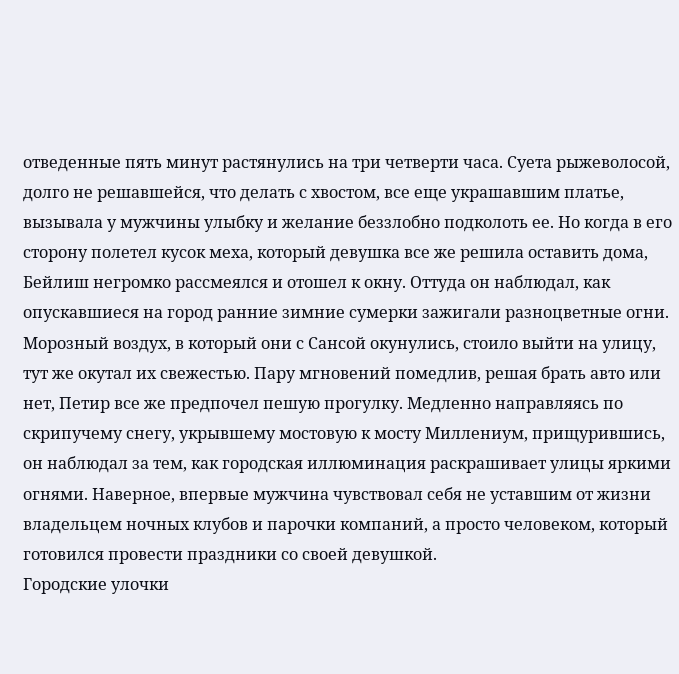отведенные пять минут растянулись на три четверти часа. Суета рыжеволосой, долго не решавшейся, что делать с хвостом, все еще украшавшим платье, вызывала у мужчины улыбку и желание беззлобно подколоть ее. Но когда в его сторону полетел кусок меха, который девушка все же решила оставить дома, Бейлиш негромко рассмеялся и отошел к окну. Оттуда он наблюдал, как опускавшиеся на город ранние зимние сумерки зажигали разноцветные огни.
Морозный воздух, в который они с Сансой окунулись, стоило выйти на улицу, тут же окутал их свежестью. Пару мгновений помедлив, решая брать авто или нет, Петир все же предпочел пешую прогулку. Медленно направляясь по скрипучему снегу, укрывшему мостовую к мосту Миллениум, прищурившись, он наблюдал за тем, как городская иллюминация раскрашивает улицы яркими огнями. Наверное, впервые мужчина чувствовал себя не уставшим от жизни владельцем ночных клубов и парочки компаний, а просто человеком, который готовился провести праздники со своей девушкой.
Городские улочки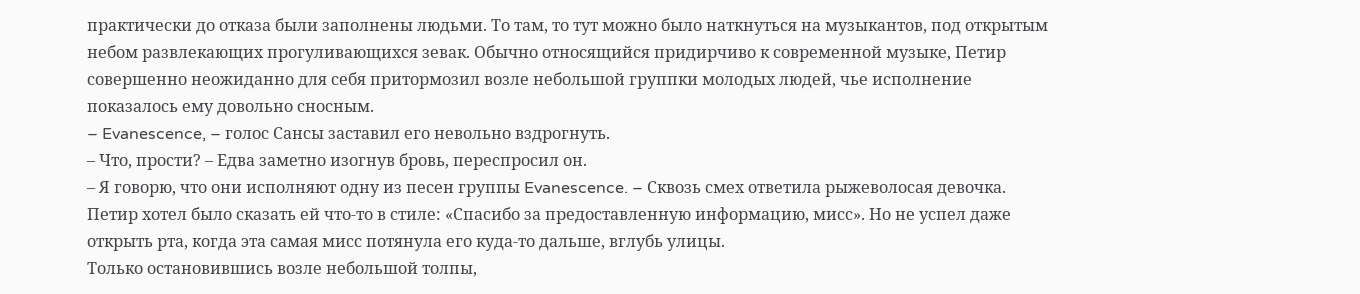практически до отказа были заполнены людьми. То там, то тут можно было наткнуться на музыкантов, под открытым небом развлекающих прогуливающихся зевак. Обычно относящийся придирчиво к современной музыке, Петир совершенно неожиданно для себя притормозил возле небольшой группки молодых людей, чье исполнение показалось ему довольно сносным.
– Evanescence, – голос Сансы заставил его невольно вздрогнуть.
– Что, прости? – Едва заметно изогнув бровь, переспросил он.
– Я говорю, что они исполняют одну из песен группы Evanescence. – Сквозь смех ответила рыжеволосая девочка.
Петир хотел было сказать ей что-то в стиле: «Спасибо за предоставленную информацию, мисс». Но не успел даже открыть рта, когда эта самая мисс потянула его куда-то дальше, вглубь улицы.
Только остановившись возле небольшой толпы,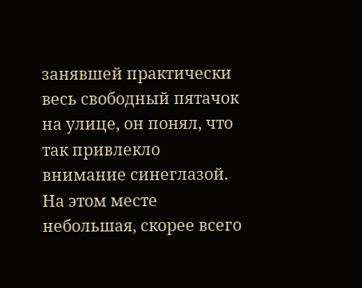занявшей практически весь свободный пятачок на улице, он понял, что так привлекло внимание синеглазой. На этом месте небольшая, скорее всего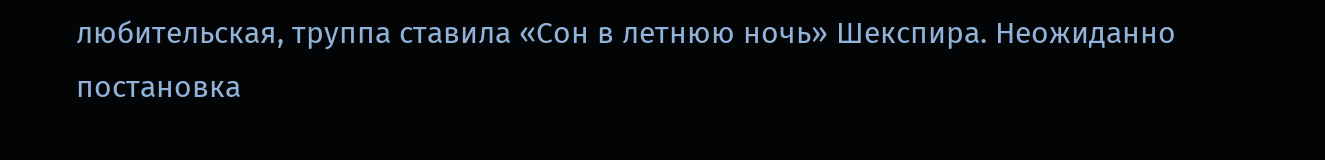любительская, труппа ставила «Сон в летнюю ночь» Шекспира. Неожиданно постановка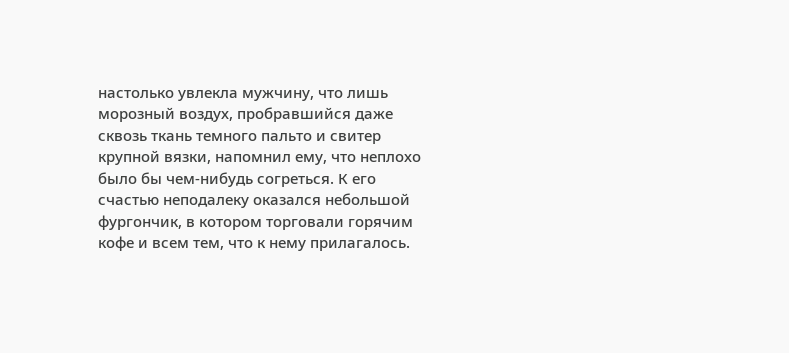настолько увлекла мужчину, что лишь морозный воздух, пробравшийся даже сквозь ткань темного пальто и свитер крупной вязки, напомнил ему, что неплохо было бы чем-нибудь согреться. К его счастью неподалеку оказался небольшой фургончик, в котором торговали горячим кофе и всем тем, что к нему прилагалось.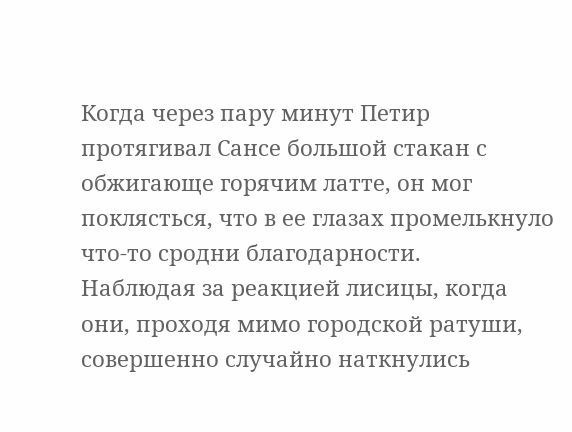Когда через пару минут Петир протягивал Сансе большой стакан с обжигающе горячим латте, он мог поклясться, что в ее глазах промелькнуло что-то сродни благодарности.
Наблюдая за реакцией лисицы, когда они, проходя мимо городской ратуши, совершенно случайно наткнулись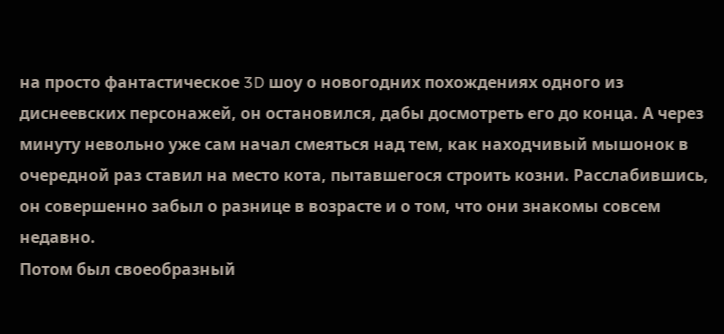на просто фантастическое 3D шоу о новогодних похождениях одного из диснеевских персонажей, он остановился, дабы досмотреть его до конца. А через минуту невольно уже сам начал смеяться над тем, как находчивый мышонок в очередной раз ставил на место кота, пытавшегося строить козни. Расслабившись, он совершенно забыл о разнице в возрасте и о том, что они знакомы совсем недавно.
Потом был своеобразный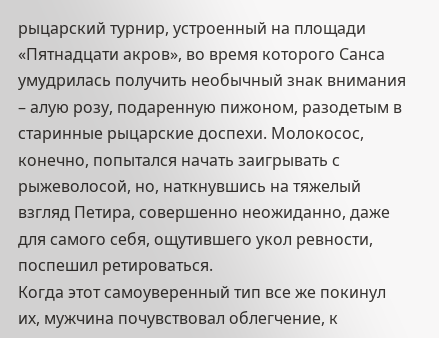рыцарский турнир, устроенный на площади «Пятнадцати акров», во время которого Санса умудрилась получить необычный знак внимания – алую розу, подаренную пижоном, разодетым в старинные рыцарские доспехи. Молокосос, конечно, попытался начать заигрывать с рыжеволосой, но, наткнувшись на тяжелый взгляд Петира, совершенно неожиданно, даже для самого себя, ощутившего укол ревности, поспешил ретироваться.
Когда этот самоуверенный тип все же покинул их, мужчина почувствовал облегчение, к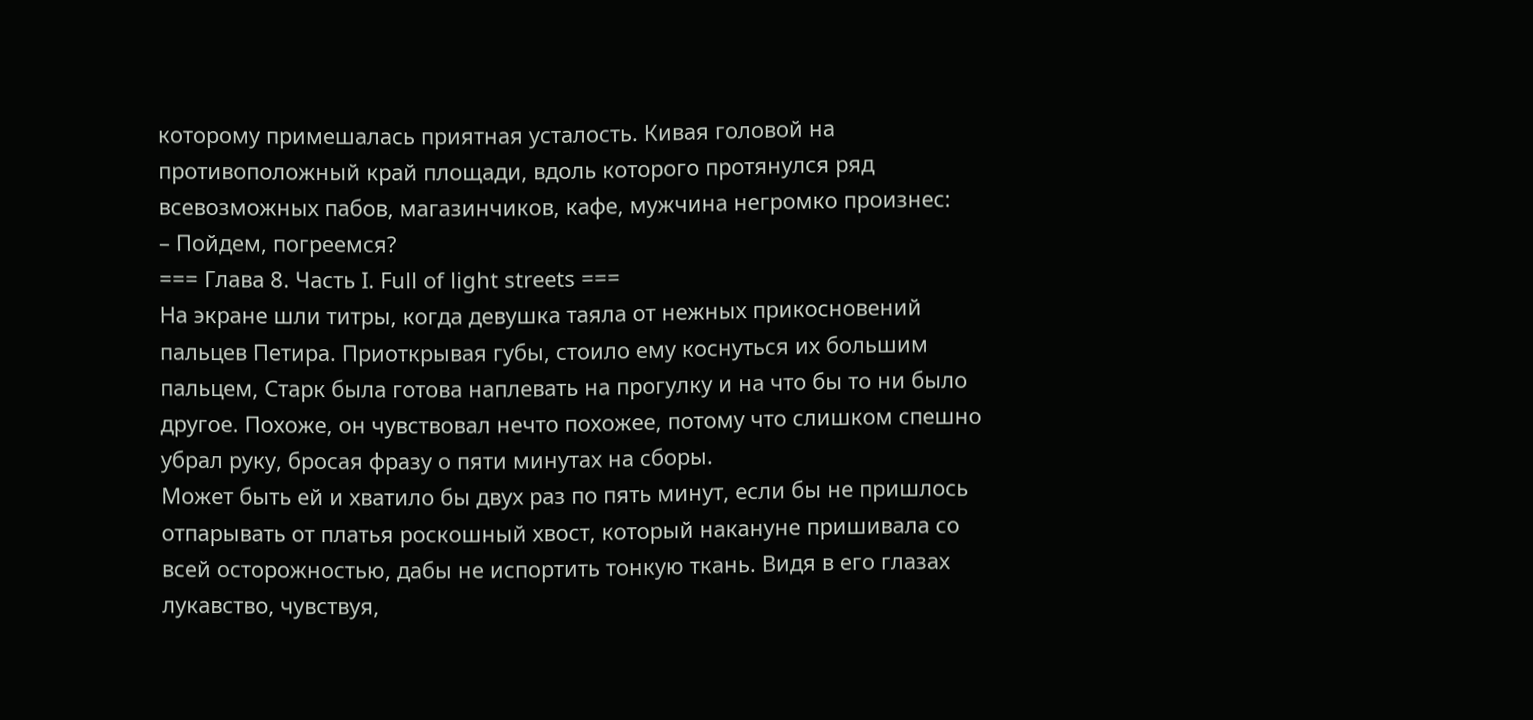которому примешалась приятная усталость. Кивая головой на противоположный край площади, вдоль которого протянулся ряд всевозможных пабов, магазинчиков, кафе, мужчина негромко произнес:
– Пойдем, погреемся?
=== Глава 8. Часть I. Full of light streets ===
На экране шли титры, когда девушка таяла от нежных прикосновений пальцев Петира. Приоткрывая губы, стоило ему коснуться их большим пальцем, Старк была готова наплевать на прогулку и на что бы то ни было другое. Похоже, он чувствовал нечто похожее, потому что слишком спешно убрал руку, бросая фразу о пяти минутах на сборы.
Может быть ей и хватило бы двух раз по пять минут, если бы не пришлось отпарывать от платья роскошный хвост, который накануне пришивала со всей осторожностью, дабы не испортить тонкую ткань. Видя в его глазах лукавство, чувствуя,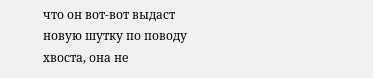что он вот-вот выдаст новую шутку по поводу хвоста, она не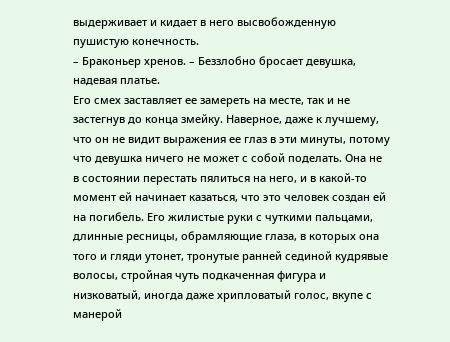выдерживает и кидает в него высвобожденную пушистую конечность.
– Браконьер хренов. – Беззлобно бросает девушка, надевая платье.
Его смех заставляет ее замереть на месте, так и не застегнув до конца змейку. Наверное, даже к лучшему, что он не видит выражения ее глаз в эти минуты, потому что девушка ничего не может с собой поделать. Она не в состоянии перестать пялиться на него, и в какой-то момент ей начинает казаться, что это человек создан ей на погибель. Его жилистые руки с чуткими пальцами, длинные ресницы, обрамляющие глаза, в которых она того и гляди утонет, тронутые ранней сединой кудрявые волосы, стройная чуть подкаченная фигура и низковатый, иногда даже хрипловатый голос, вкупе с манерой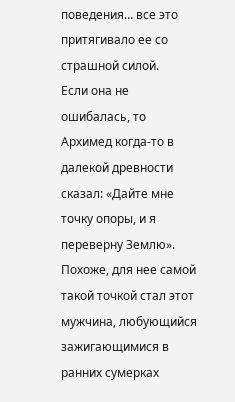поведения… все это притягивало ее со страшной силой.
Если она не ошибалась, то Архимед когда-то в далекой древности сказал: «Дайте мне точку опоры, и я переверну Землю». Похоже, для нее самой такой точкой стал этот мужчина, любующийся зажигающимися в ранних сумерках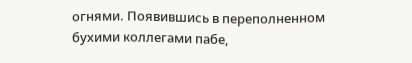огнями. Появившись в переполненном бухими коллегами пабе,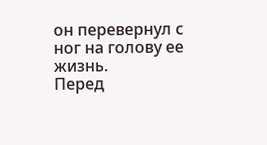он перевернул с ног на голову ее жизнь.
Перед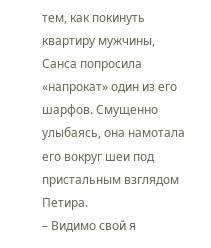тем, как покинуть квартиру мужчины, Санса попросила «напрокат» один из его шарфов. Смущенно улыбаясь, она намотала его вокруг шеи под пристальным взглядом Петира.
– Видимо свой я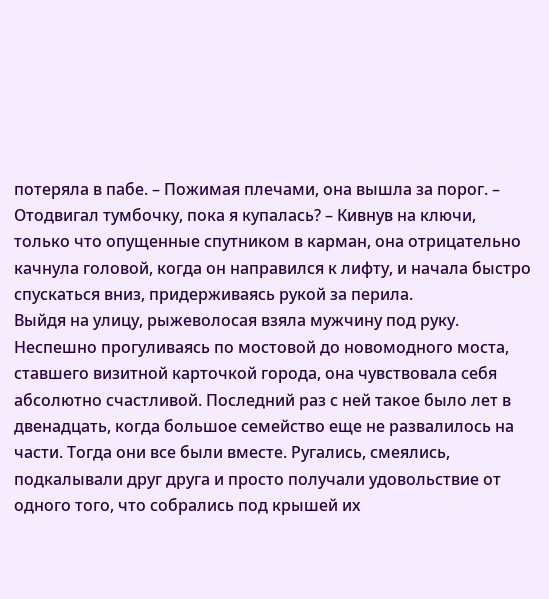потеряла в пабе. – Пожимая плечами, она вышла за порог. – Отодвигал тумбочку, пока я купалась? – Кивнув на ключи, только что опущенные спутником в карман, она отрицательно качнула головой, когда он направился к лифту, и начала быстро спускаться вниз, придерживаясь рукой за перила.
Выйдя на улицу, рыжеволосая взяла мужчину под руку. Неспешно прогуливаясь по мостовой до новомодного моста, ставшего визитной карточкой города, она чувствовала себя абсолютно счастливой. Последний раз с ней такое было лет в двенадцать, когда большое семейство еще не развалилось на части. Тогда они все были вместе. Ругались, смеялись, подкалывали друг друга и просто получали удовольствие от одного того, что собрались под крышей их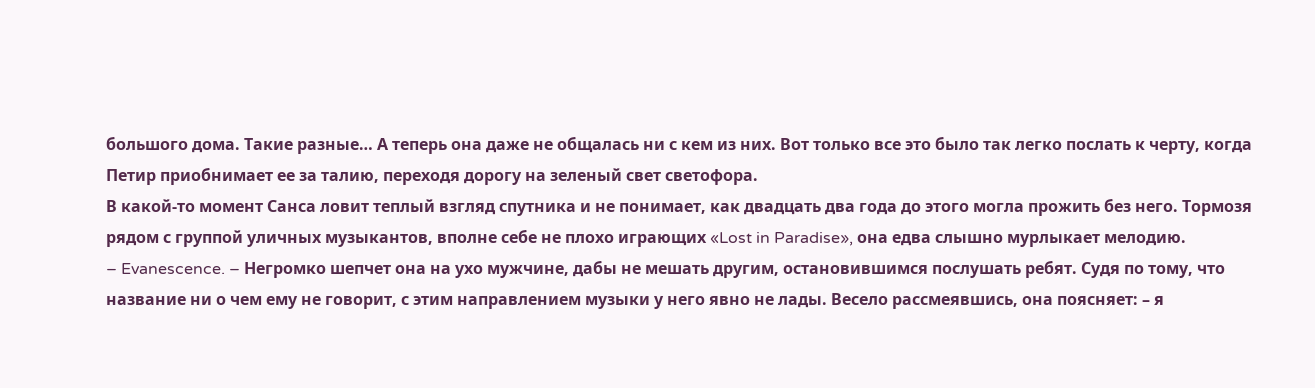большого дома. Такие разные… А теперь она даже не общалась ни с кем из них. Вот только все это было так легко послать к черту, когда Петир приобнимает ее за талию, переходя дорогу на зеленый свет светофора.
В какой-то момент Санса ловит теплый взгляд спутника и не понимает, как двадцать два года до этого могла прожить без него. Тормозя рядом с группой уличных музыкантов, вполне себе не плохо играющих «Lost in Paradise», она едва слышно мурлыкает мелодию.
– Evanescence. – Негромко шепчет она на ухо мужчине, дабы не мешать другим, остановившимся послушать ребят. Судя по тому, что название ни о чем ему не говорит, с этим направлением музыки у него явно не лады. Весело рассмеявшись, она поясняет: – я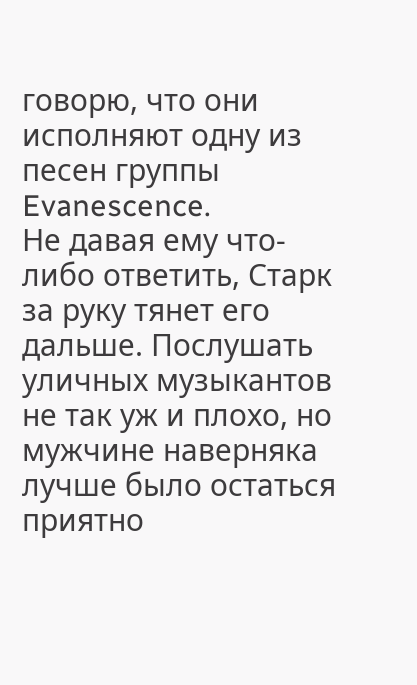говорю, что они исполняют одну из песен группы Evanescence.
Не давая ему что-либо ответить, Старк за руку тянет его дальше. Послушать уличных музыкантов не так уж и плохо, но мужчине наверняка лучше было остаться приятно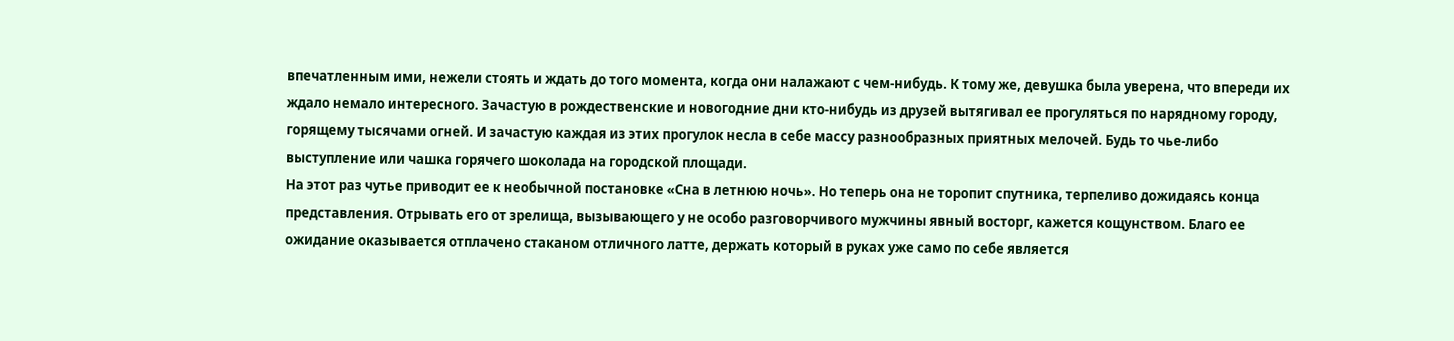впечатленным ими, нежели стоять и ждать до того момента, когда они налажают с чем-нибудь. К тому же, девушка была уверена, что впереди их ждало немало интересного. Зачастую в рождественские и новогодние дни кто-нибудь из друзей вытягивал ее прогуляться по нарядному городу, горящему тысячами огней. И зачастую каждая из этих прогулок несла в себе массу разнообразных приятных мелочей. Будь то чье-либо выступление или чашка горячего шоколада на городской площади.
На этот раз чутье приводит ее к необычной постановке «Сна в летнюю ночь». Но теперь она не торопит спутника, терпеливо дожидаясь конца представления. Отрывать его от зрелища, вызывающего у не особо разговорчивого мужчины явный восторг, кажется кощунством. Благо ее ожидание оказывается отплачено стаканом отличного латте, держать который в руках уже само по себе является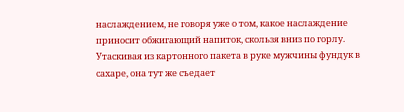наслаждением, не говоря уже о том, какое наслаждение приносит обжигающий напиток, скользя вниз по горлу.
Утаскивая из картонного пакета в руке мужчины фундук в сахаре, она тут же съедает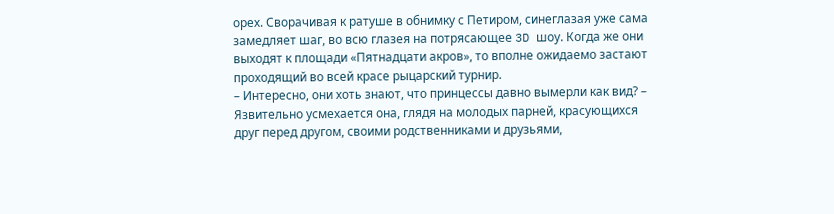орех. Сворачивая к ратуше в обнимку с Петиром, синеглазая уже сама замедляет шаг, во всю глазея на потрясающее 3D шоу. Когда же они выходят к площади «Пятнадцати акров», то вполне ожидаемо застают проходящий во всей красе рыцарский турнир.
– Интересно, они хоть знают, что принцессы давно вымерли как вид? – Язвительно усмехается она, глядя на молодых парней, красующихся друг перед другом, своими родственниками и друзьями,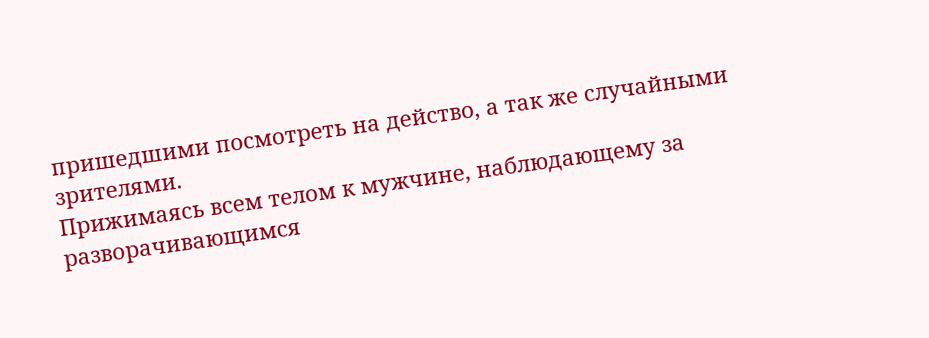пришедшими посмотреть на действо, а так же случайными зрителями.
Прижимаясь всем телом к мужчине, наблюдающему за разворачивающимся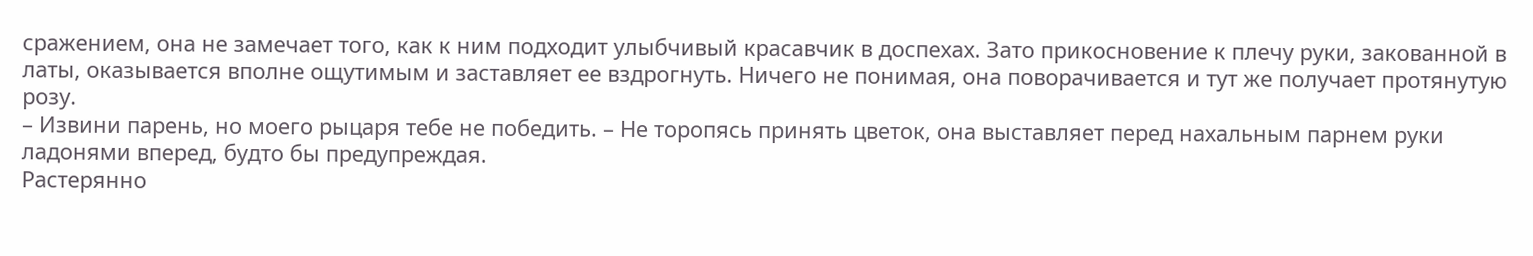сражением, она не замечает того, как к ним подходит улыбчивый красавчик в доспехах. Зато прикосновение к плечу руки, закованной в латы, оказывается вполне ощутимым и заставляет ее вздрогнуть. Ничего не понимая, она поворачивается и тут же получает протянутую розу.
– Извини парень, но моего рыцаря тебе не победить. – Не торопясь принять цветок, она выставляет перед нахальным парнем руки ладонями вперед, будто бы предупреждая.
Растерянно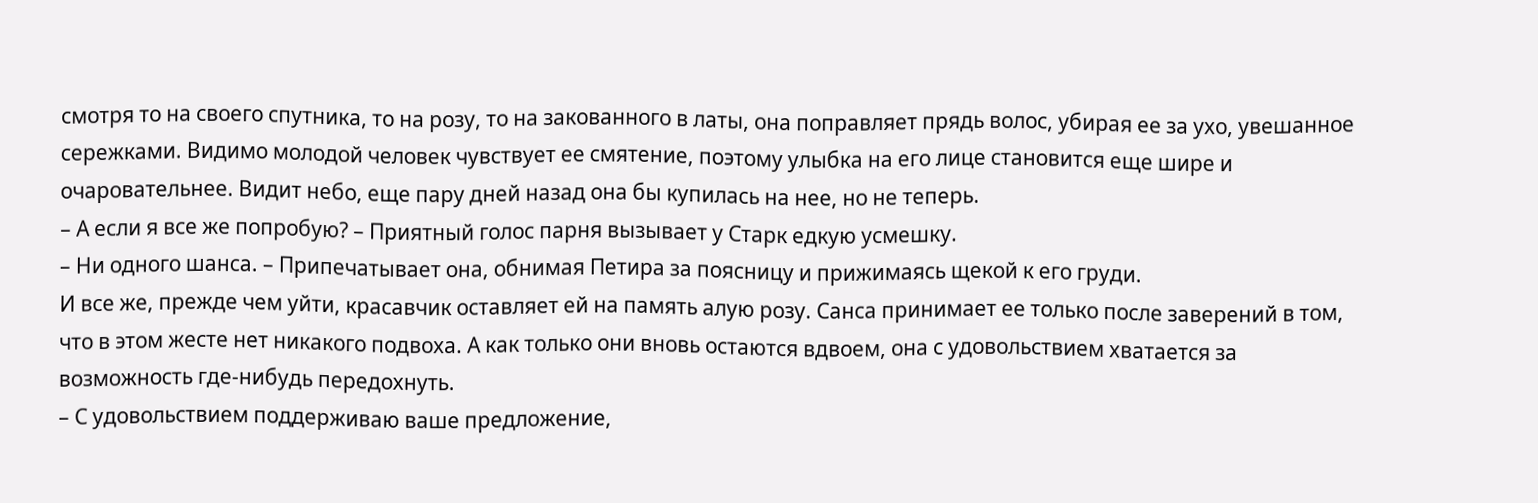смотря то на своего спутника, то на розу, то на закованного в латы, она поправляет прядь волос, убирая ее за ухо, увешанное сережками. Видимо молодой человек чувствует ее смятение, поэтому улыбка на его лице становится еще шире и очаровательнее. Видит небо, еще пару дней назад она бы купилась на нее, но не теперь.
– А если я все же попробую? – Приятный голос парня вызывает у Старк едкую усмешку.
– Ни одного шанса. – Припечатывает она, обнимая Петира за поясницу и прижимаясь щекой к его груди.
И все же, прежде чем уйти, красавчик оставляет ей на память алую розу. Санса принимает ее только после заверений в том, что в этом жесте нет никакого подвоха. А как только они вновь остаются вдвоем, она с удовольствием хватается за возможность где-нибудь передохнуть.
– С удовольствием поддерживаю ваше предложение,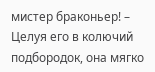мистер браконьер! – Целуя его в колючий подбородок, она мягко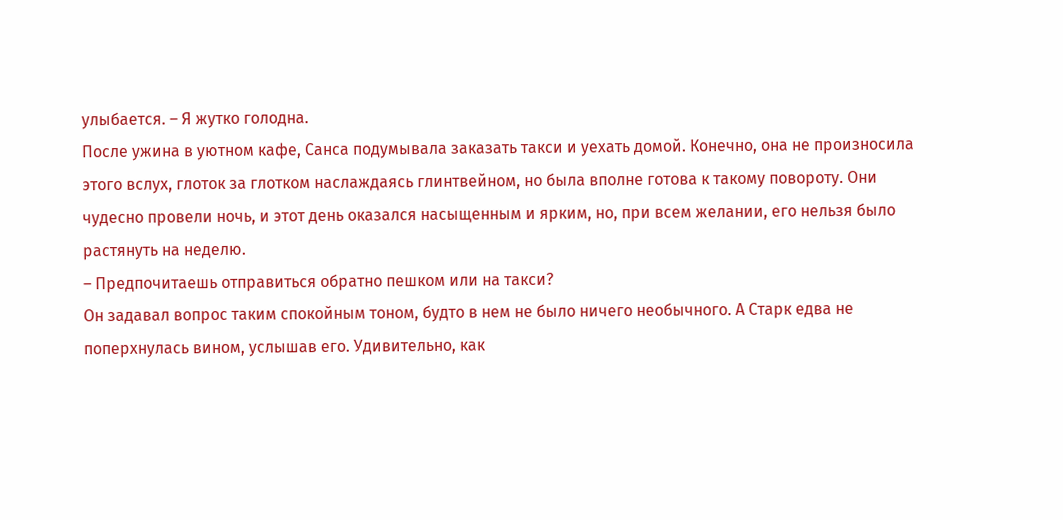улыбается. – Я жутко голодна.
После ужина в уютном кафе, Санса подумывала заказать такси и уехать домой. Конечно, она не произносила этого вслух, глоток за глотком наслаждаясь глинтвейном, но была вполне готова к такому повороту. Они чудесно провели ночь, и этот день оказался насыщенным и ярким, но, при всем желании, его нельзя было растянуть на неделю.
– Предпочитаешь отправиться обратно пешком или на такси?
Он задавал вопрос таким спокойным тоном, будто в нем не было ничего необычного. А Старк едва не поперхнулась вином, услышав его. Удивительно, как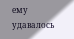ему удавалось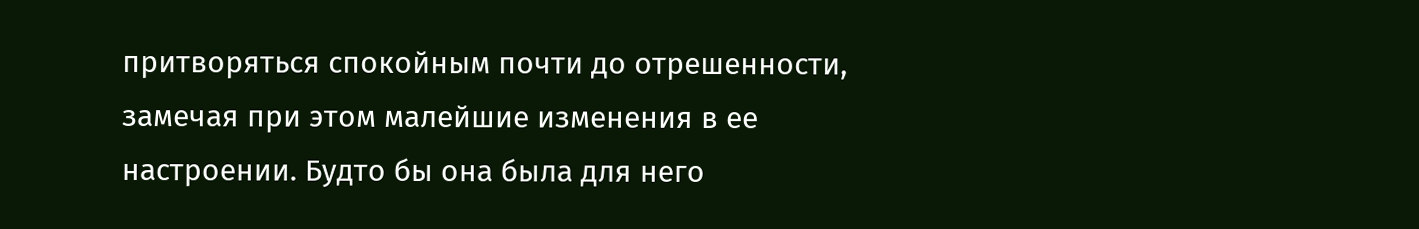притворяться спокойным почти до отрешенности, замечая при этом малейшие изменения в ее настроении. Будто бы она была для него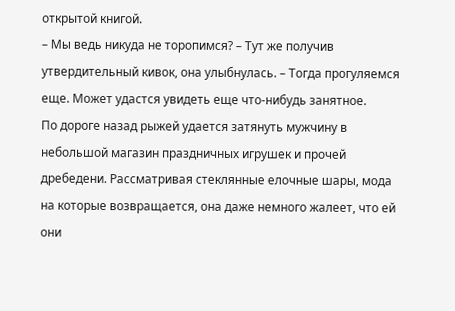открытой книгой.
– Мы ведь никуда не торопимся? – Тут же получив утвердительный кивок, она улыбнулась. – Тогда прогуляемся еще. Может удастся увидеть еще что-нибудь занятное.
По дороге назад рыжей удается затянуть мужчину в небольшой магазин праздничных игрушек и прочей дребедени. Рассматривая стеклянные елочные шары, мода на которые возвращается, она даже немного жалеет, что ей они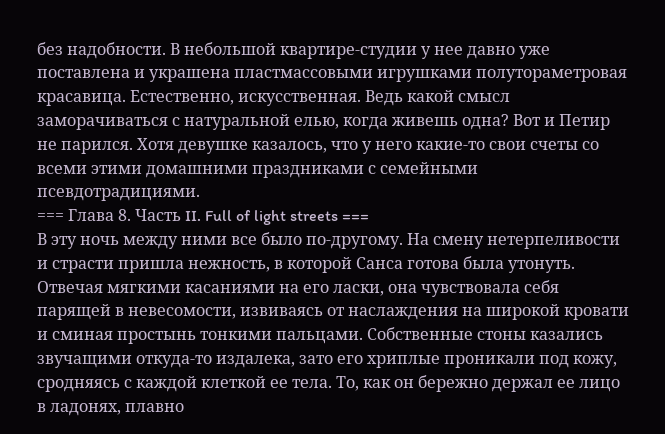без надобности. В небольшой квартире-студии у нее давно уже поставлена и украшена пластмассовыми игрушками полутораметровая красавица. Естественно, искусственная. Ведь какой смысл заморачиваться с натуральной елью, когда живешь одна? Вот и Петир не парился. Хотя девушке казалось, что у него какие-то свои счеты со всеми этими домашними праздниками с семейными псевдотрадициями.
=== Глава 8. Часть II. Full of light streets ===
В эту ночь между ними все было по-другому. На смену нетерпеливости и страсти пришла нежность, в которой Санса готова была утонуть. Отвечая мягкими касаниями на его ласки, она чувствовала себя парящей в невесомости, извиваясь от наслаждения на широкой кровати и сминая простынь тонкими пальцами. Собственные стоны казались звучащими откуда-то издалека, зато его хриплые проникали под кожу, сродняясь с каждой клеткой ее тела. То, как он бережно держал ее лицо в ладонях, плавно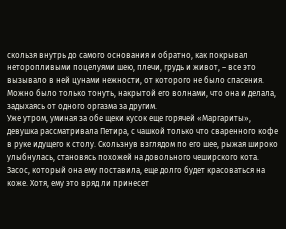скользя внутрь до самого основания и обратно, как покрывал неторопливыми поцелуями шею, плечи, грудь и живот, – все это вызывало в ней цунами нежности, от которого не было спасения. Можно было только тонуть, накрытой его волнами, что она и делала, задыхаясь от одного оргазма за другим.
Уже утром, уминая за обе щеки кусок еще горячей «Маргариты», девушка рассматривала Петира, с чашкой только что сваренного кофе в руке идущего к столу. Скользнув взглядом по его шее, рыжая широко улыбнулась, становясь похожей на довольного чеширского кота. Засос, который она ему поставила, еще долго будет красоваться на коже. Хотя, ему это вряд ли принесет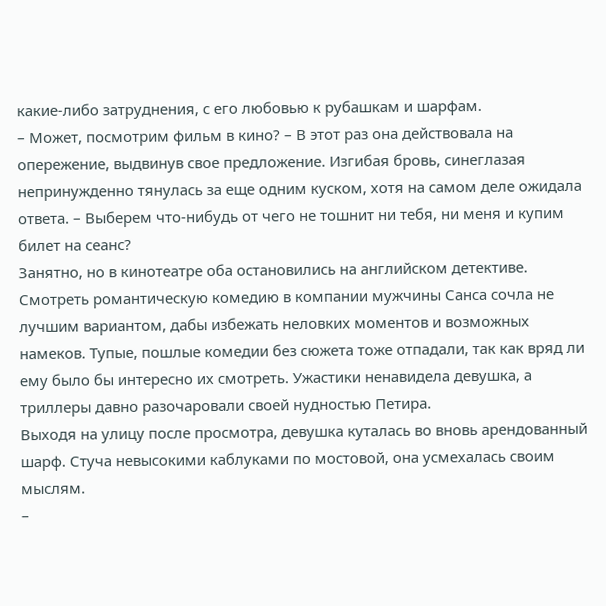какие-либо затруднения, с его любовью к рубашкам и шарфам.
– Может, посмотрим фильм в кино? – В этот раз она действовала на опережение, выдвинув свое предложение. Изгибая бровь, синеглазая непринужденно тянулась за еще одним куском, хотя на самом деле ожидала ответа. – Выберем что-нибудь от чего не тошнит ни тебя, ни меня и купим билет на сеанс?
Занятно, но в кинотеатре оба остановились на английском детективе. Смотреть романтическую комедию в компании мужчины Санса сочла не лучшим вариантом, дабы избежать неловких моментов и возможных намеков. Тупые, пошлые комедии без сюжета тоже отпадали, так как вряд ли ему было бы интересно их смотреть. Ужастики ненавидела девушка, а триллеры давно разочаровали своей нудностью Петира.
Выходя на улицу после просмотра, девушка куталась во вновь арендованный шарф. Стуча невысокими каблуками по мостовой, она усмехалась своим мыслям.
–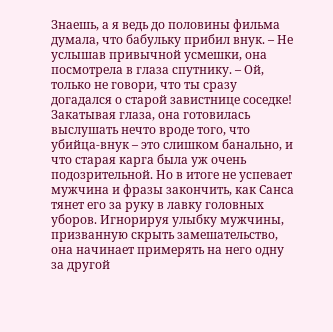Знаешь, а я ведь до половины фильма думала, что бабульку прибил внук. – Не услышав привычной усмешки, она посмотрела в глаза спутнику. – Ой, только не говори, что ты сразу догадался о старой завистнице соседке!
Закатывая глаза, она готовилась выслушать нечто вроде того, что убийца-внук – это слишком банально, и что старая карга была уж очень подозрительной. Но в итоге не успевает мужчина и фразы закончить, как Санса тянет его за руку в лавку головных уборов. Игнорируя улыбку мужчины, призванную скрыть замешательство, она начинает примерять на него одну за другой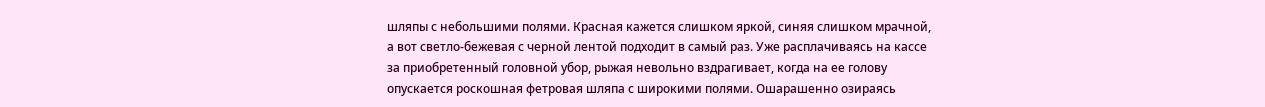шляпы с небольшими полями. Красная кажется слишком яркой, синяя слишком мрачной, а вот светло-бежевая с черной лентой подходит в самый раз. Уже расплачиваясь на кассе за приобретенный головной убор, рыжая невольно вздрагивает, когда на ее голову опускается роскошная фетровая шляпа с широкими полями. Ошарашенно озираясь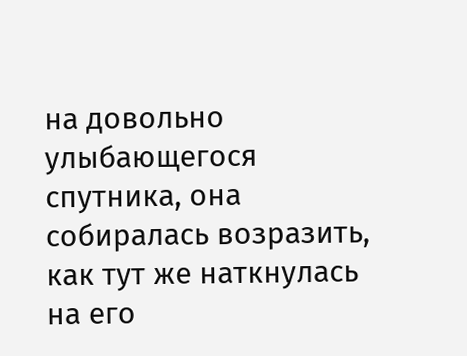на довольно улыбающегося спутника, она собиралась возразить, как тут же наткнулась на его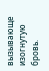вызывающе изогнутую бровь.